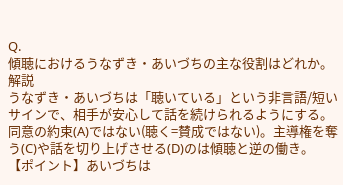Q.
傾聴におけるうなずき・あいづちの主な役割はどれか。
解説
うなずき・あいづちは「聴いている」という非言語/短いサインで、相手が安心して話を続けられるようにする。同意の約束(A)ではない(聴く=賛成ではない)。主導権を奪う(C)や話を切り上げさせる(D)のは傾聴と逆の働き。
【ポイント】あいづちは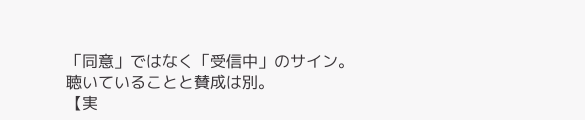「同意」ではなく「受信中」のサイン。聴いていることと賛成は別。
【実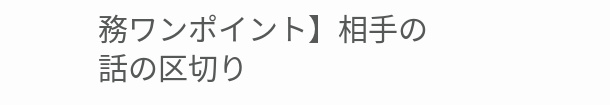務ワンポイント】相手の話の区切り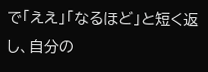で「ええ」「なるほど」と短く返し、自分の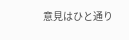意見はひと通り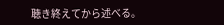聴き終えてから述べる。